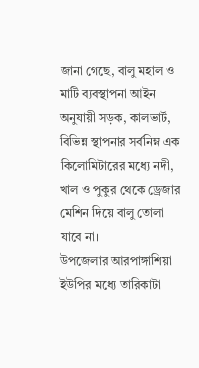জানা গেছে, বালু মহাল ও মাটি ব্যবস্থাপনা আইন অনুযায়ী সড়ক, কালভার্ট, বিভিন্ন স্থাপনার সর্বনিম্ন এক কিলোমিটারের মধ্যে নদী, খাল ও পুকুর থেকে ড্রেজার মেশিন দিয়ে বালু তোলা যাবে না।
উপজেলার আরপাঙ্গাশিয়া ইউপির মধ্যে তারিকাটা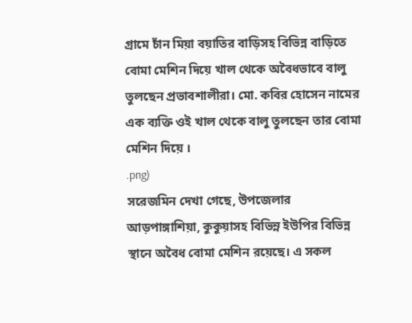গ্রামে চাঁন মিয়া বয়াতির বাড়িসহ বিভিন্ন বাড়িতে বোমা মেশিন দিয়ে খাল থেকে অবৈধভাবে বালু তুলছেন প্রভাবশালীরা। মো. কবির হোসেন নামের এক ব্যক্তি ওই খাল থেকে বালু তুলছেন তার বোমা মেশিন দিয়ে ।
.png)
সরেজমিন দেখা গেছে, উপজেলার আড়পাঙ্গাশিয়া, কুকুয়াসহ বিভিন্ন ইউপির বিভিন্ন স্থানে অবৈধ বোমা মেশিন রয়েছে। এ সকল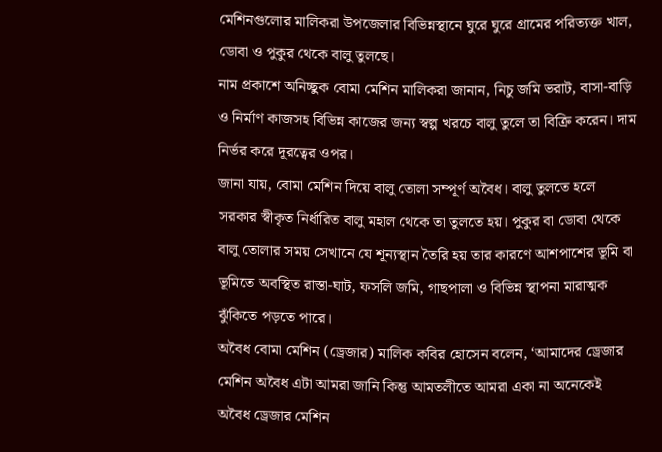মেশিনগুলোর মালিকরা উপজেলার বিভিন্নস্থানে ঘুরে ঘুরে গ্রামের পরিত্যক্ত খাল, ডোবা ও পুকুর থেকে বালু তুলছে।
নাম প্রকাশে অনিচ্ছুক বোমা মেশিন মালিকরা জানান, নিচু জমি ভরাট, বাসা-বাড়ি ও নির্মাণ কাজসহ বিভিন্ন কাজের জন্য স্বল্প খরচে বালু তুলে তা বিক্রি করেন। দাম নির্ভর করে দূরত্বের ওপর।
জানা যায়, বোমা মেশিন দিয়ে বালু তোলা সম্পূর্ণ অবৈধ। বালু তুলতে হলে সরকার স্বীকৃত নির্ধারিত বালু মহাল থেকে তা তুলতে হয়। পুকুর বা ডোবা থেকে বালু তোলার সময় সেখানে যে শূন্যস্থান তৈরি হয় তার কারণে আশপাশের ভূমি বা ভূমিতে অবস্থিত রাস্তা-ঘাট, ফসলি জমি, গাছপালা ও বিভিন্ন স্থাপনা মারাত্মক ঝুঁকিতে পড়তে পারে।
অবৈধ বোমা মেশিন (ড্রেজার) মালিক কবির হোসেন বলেন, ‘আমাদের ড্রেজার মেশিন অবৈধ এটা আমরা জানি কিন্তু আমতলীতে আমরা একা না অনেকেই অবৈধ ড্রেজার মেশিন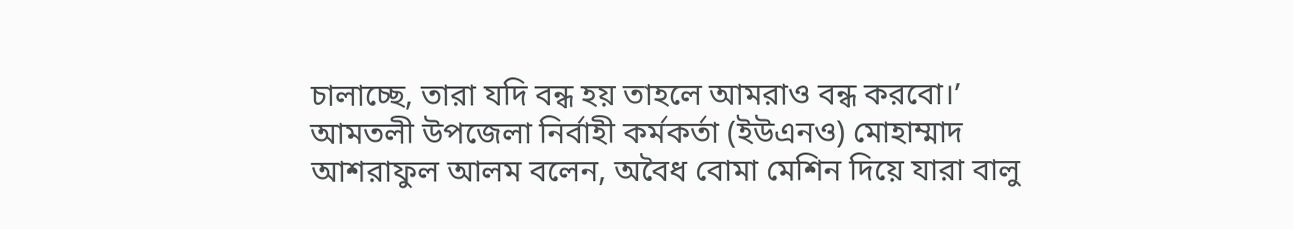চালাচ্ছে, তারা যদি বন্ধ হয় তাহলে আমরাও বন্ধ করবো।’
আমতলী উপজেলা নির্বাহী কর্মকর্তা (ইউএনও) মোহাম্মাদ আশরাফুল আলম বলেন, অবৈধ বোমা মেশিন দিয়ে যারা বালু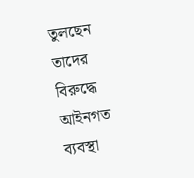তুলছেন তাদের বিরুদ্ধে আইনগত ব্যবস্থা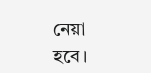নেয়া হবে।